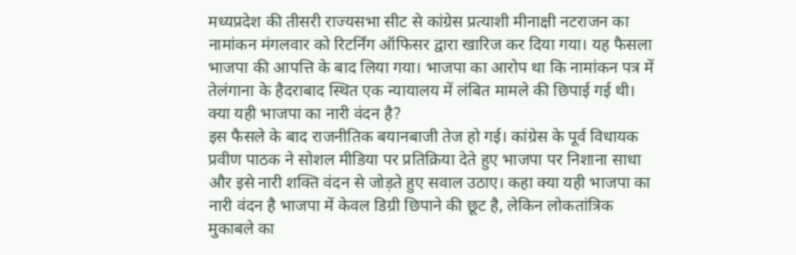मध्यप्रदेश की तीसरी राज्यसभा सीट से कांग्रेस प्रत्याशी मीनाक्षी नटराजन का नामांकन मंगलवार को रिटर्निंग ऑफिसर द्वारा खारिज कर दिया गया। यह फैसला भाजपा की आपत्ति के बाद लिया गया। भाजपा का आरोप था कि नामांकन पत्र में तेलंगाना के हैदराबाद स्थित एक न्यायालय में लंबित मामले की छिपाई गई थी।
क्या यही भाजपा का नारी वंदन है?
इस फैसले के बाद राजनीतिक बयानबाजी तेज हो गई। कांग्रेस के पूर्व विधायक प्रवीण पाठक ने सोशल मीडिया पर प्रतिक्रिया देते हुए भाजपा पर निशाना साधा और इसे नारी शक्ति वंदन से जोड़ते हुए सवाल उठाए। कहा क्या यही भाजपा का नारी वंदन है भाजपा में केवल डिग्री छिपाने की छूट है, लेकिन लोकतांत्रिक मुकाबले का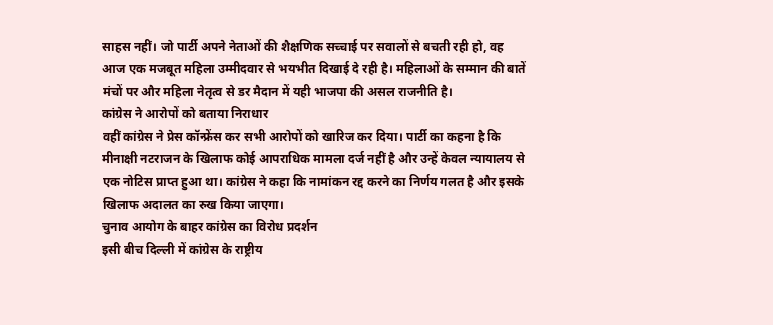साहस नहीं। जो पार्टी अपने नेताओं की शैक्षणिक सच्चाई पर सवालों से बचती रही हो, वह आज एक मजबूत महिला उम्मीदवार से भयभीत दिखाई दे रही है। महिलाओं के सम्मान की बातें मंचों पर और महिला नेतृत्व से डर मैदान में यही भाजपा की असल राजनीति है।
कांग्रेस ने आरोपों को बताया निराधार
वहीं कांग्रेस ने प्रेस कॉन्फ्रेंस कर सभी आरोपों को खारिज कर दिया। पार्टी का कहना है कि मीनाक्षी नटराजन के खिलाफ कोई आपराधिक मामला दर्ज नहीं है और उन्हें केवल न्यायालय से एक नोटिस प्राप्त हुआ था। कांग्रेस ने कहा कि नामांकन रद्द करने का निर्णय गलत है और इसके खिलाफ अदालत का रुख किया जाएगा।
चुनाव आयोग के बाहर कांग्रेस का विरोध प्रदर्शन
इसी बीच दिल्ली में कांग्रेस के राष्ट्रीय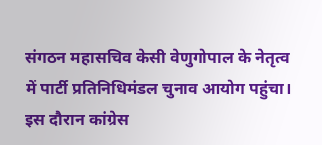संगठन महासचिव केसी वेणुगोपाल के नेतृत्व में पार्टी प्रतिनिधिमंडल चुनाव आयोग पहुंचा। इस दौरान कांग्रेस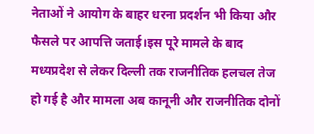नेताओं ने आयोग के बाहर धरना प्रदर्शन भी किया और फैसले पर आपत्ति जताई।इस पूरे मामले के बाद मध्यप्रदेश से लेकर दिल्ली तक राजनीतिक हलचल तेज हो गई है और मामला अब कानूनी और राजनीतिक दोनों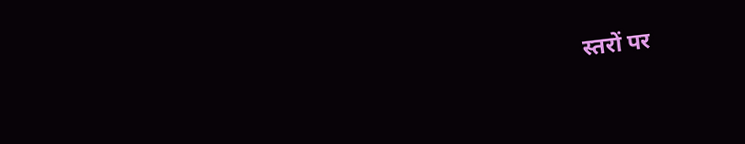स्तरों पर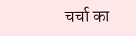चर्चा का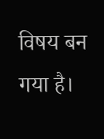विषय बन गया है।